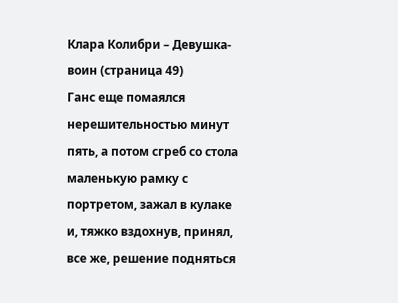Клара Колибри – Девушка-воин (страница 49)
Ганс еще помаялся нерешительностью минут пять, а потом сгреб со стола маленькую рамку с портретом, зажал в кулаке и, тяжко вздохнув, принял, все же, решение подняться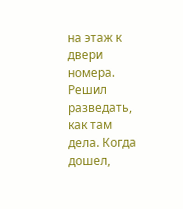на этаж к двери номера. Решил разведать, как там дела. Когда дошел,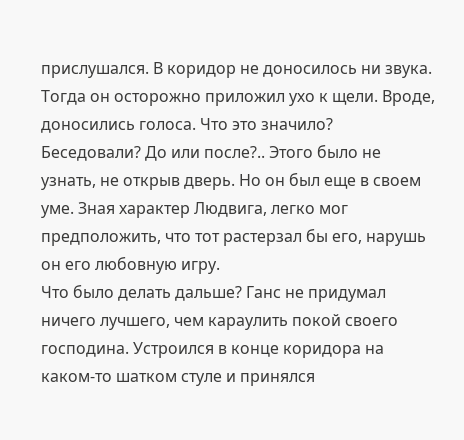прислушался. В коридор не доносилось ни звука. Тогда он осторожно приложил ухо к щели. Вроде, доносились голоса. Что это значило? Беседовали? До или после?.. Этого было не узнать, не открыв дверь. Но он был еще в своем уме. Зная характер Людвига, легко мог предположить, что тот растерзал бы его, нарушь он его любовную игру.
Что было делать дальше? Ганс не придумал ничего лучшего, чем караулить покой своего господина. Устроился в конце коридора на каком-то шатком стуле и принялся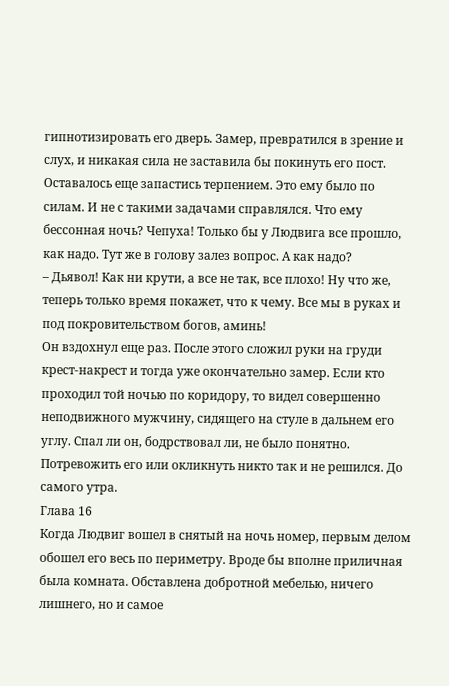гипнотизировать его дверь. Замер, превратился в зрение и слух, и никакая сила не заставила бы покинуть его пост. Оставалось еще запастись терпением. Это ему было по силам. И не с такими задачами справлялся. Что ему бессонная ночь? Чепуха! Только бы у Людвига все прошло, как надо. Тут же в голову залез вопрос. А как надо?
– Дьявол! Как ни крути, а все не так, все плохо! Ну что же, теперь только время покажет, что к чему. Все мы в руках и под покровительством богов, аминь!
Он вздохнул еще раз. После этого сложил руки на груди крест-накрест и тогда уже окончательно замер. Если кто проходил той ночью по коридору, то видел совершенно неподвижного мужчину, сидящего на стуле в дальнем его углу. Спал ли он, бодрствовал ли, не было понятно. Потревожить его или окликнуть никто так и не решился. До самого утра.
Глава 16
Когда Людвиг вошел в снятый на ночь номер, первым делом обошел его весь по периметру. Вроде бы вполне приличная была комната. Обставлена добротной мебелью, ничего лишнего, но и самое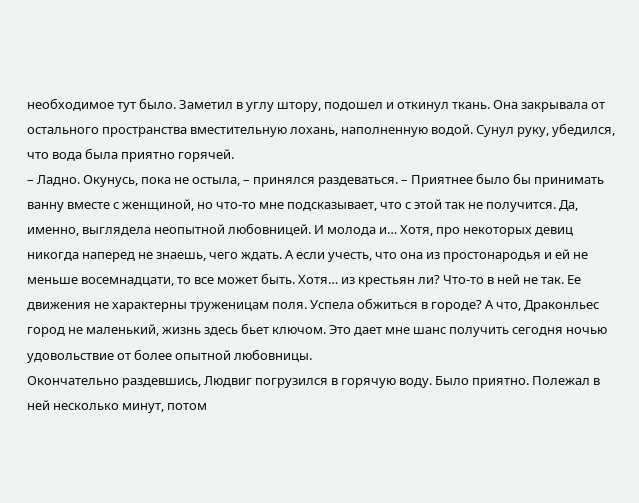необходимое тут было. Заметил в углу штору, подошел и откинул ткань. Она закрывала от остального пространства вместительную лохань, наполненную водой. Сунул руку, убедился, что вода была приятно горячей.
– Ладно. Окунусь, пока не остыла, – принялся раздеваться. – Приятнее было бы принимать ванну вместе с женщиной, но что-то мне подсказывает, что с этой так не получится. Да, именно, выглядела неопытной любовницей. И молода и… Хотя, про некоторых девиц никогда наперед не знаешь, чего ждать. А если учесть, что она из простонародья и ей не меньше восемнадцати, то все может быть. Хотя… из крестьян ли? Что-то в ней не так. Ее движения не характерны труженицам поля. Успела обжиться в городе? А что, Драконльес город не маленький, жизнь здесь бьет ключом. Это дает мне шанс получить сегодня ночью удовольствие от более опытной любовницы.
Окончательно раздевшись, Людвиг погрузился в горячую воду. Было приятно. Полежал в ней несколько минут, потом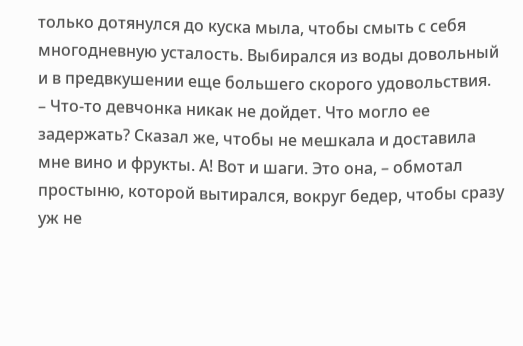только дотянулся до куска мыла, чтобы смыть с себя многодневную усталость. Выбирался из воды довольный и в предвкушении еще большего скорого удовольствия.
– Что-то девчонка никак не дойдет. Что могло ее задержать? Сказал же, чтобы не мешкала и доставила мне вино и фрукты. А! Вот и шаги. Это она, – обмотал простыню, которой вытирался, вокруг бедер, чтобы сразу уж не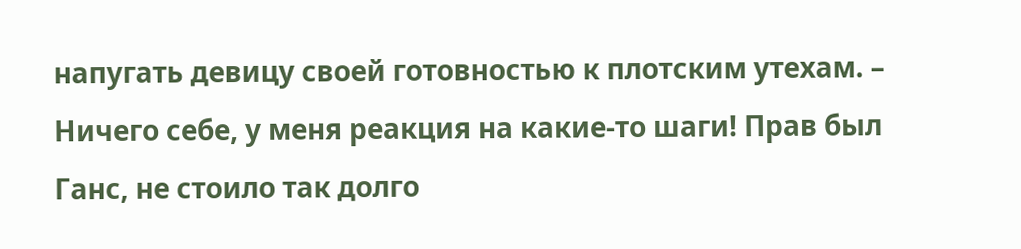напугать девицу своей готовностью к плотским утехам. – Ничего себе, у меня реакция на какие-то шаги! Прав был Ганс, не стоило так долго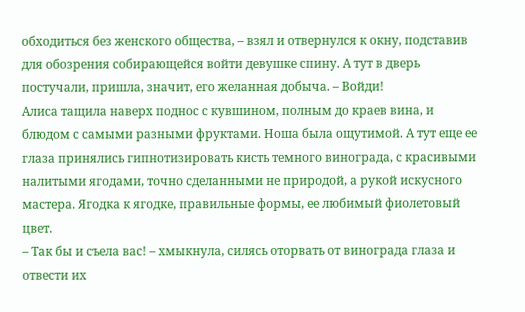обходиться без женского общества, – взял и отвернулся к окну, подставив для обозрения собирающейся войти девушке спину. А тут в дверь постучали, пришла, значит, его желанная добыча. – Войди!
Алиса тащила наверх поднос с кувшином, полным до краев вина, и блюдом с самыми разными фруктами. Ноша была ощутимой. А тут еще ее глаза принялись гипнотизировать кисть темного винограда, с красивыми налитыми ягодами, точно сделанными не природой, а рукой искусного мастера. Ягодка к ягодке, правильные формы, ее любимый фиолетовый цвет.
– Так бы и съела вас! – хмыкнула, силясь оторвать от винограда глаза и отвести их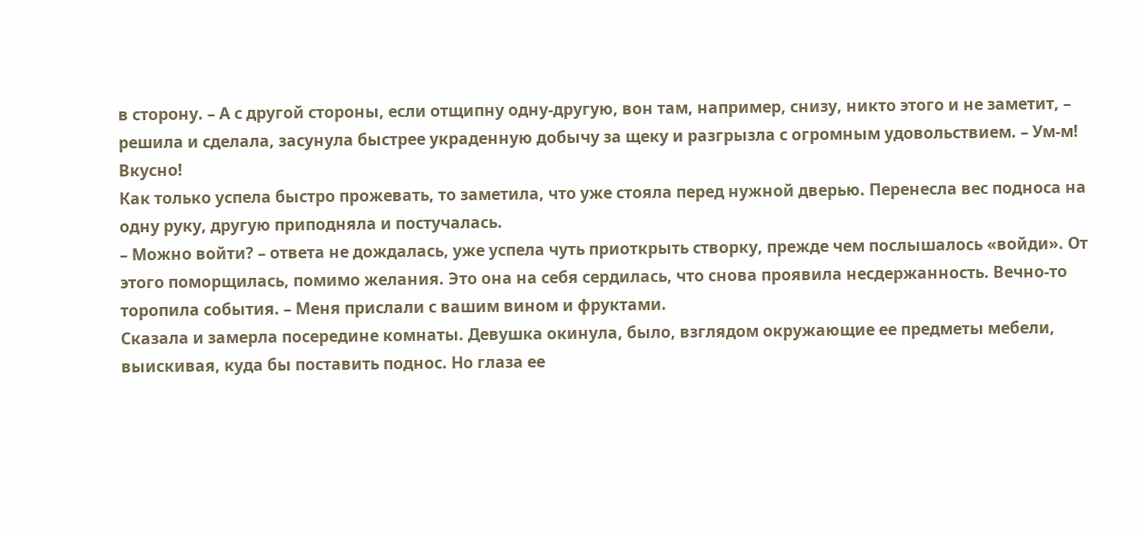в сторону. – А с другой стороны, если отщипну одну-другую, вон там, например, снизу, никто этого и не заметит, – решила и сделала, засунула быстрее украденную добычу за щеку и разгрызла с огромным удовольствием. – Ум-м! Вкусно!
Как только успела быстро прожевать, то заметила, что уже стояла перед нужной дверью. Перенесла вес подноса на одну руку, другую приподняла и постучалась.
– Можно войти? – ответа не дождалась, уже успела чуть приоткрыть створку, прежде чем послышалось «войди». От этого поморщилась, помимо желания. Это она на себя сердилась, что снова проявила несдержанность. Вечно-то торопила события. – Меня прислали с вашим вином и фруктами.
Сказала и замерла посередине комнаты. Девушка окинула, было, взглядом окружающие ее предметы мебели, выискивая, куда бы поставить поднос. Но глаза ее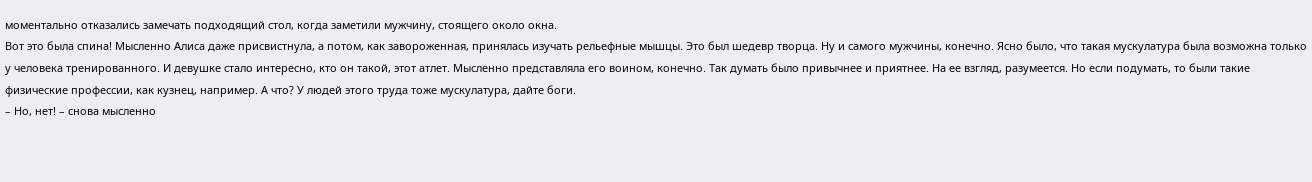моментально отказались замечать подходящий стол, когда заметили мужчину, стоящего около окна.
Вот это была спина! Мысленно Алиса даже присвистнула, а потом, как завороженная, принялась изучать рельефные мышцы. Это был шедевр творца. Ну и самого мужчины, конечно. Ясно было, что такая мускулатура была возможна только у человека тренированного. И девушке стало интересно, кто он такой, этот атлет. Мысленно представляла его воином, конечно. Так думать было привычнее и приятнее. На ее взгляд, разумеется. Но если подумать, то были такие физические профессии, как кузнец, например. А что? У людей этого труда тоже мускулатура, дайте боги.
– Но, нет! – снова мысленно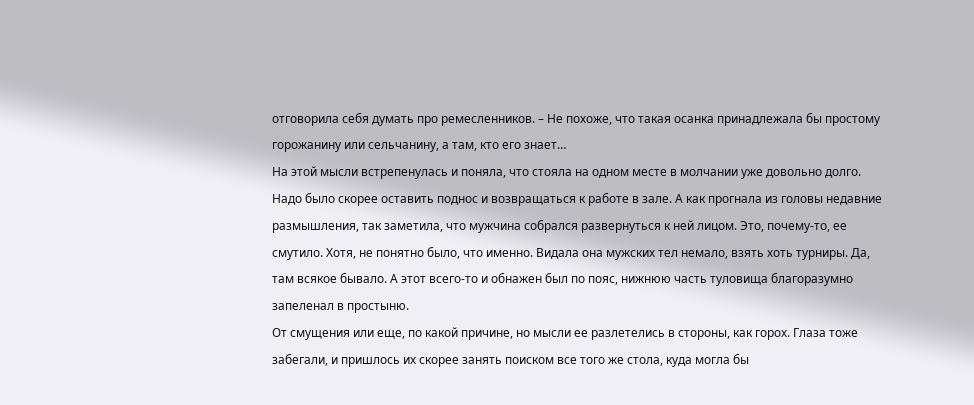отговорила себя думать про ремесленников. – Не похоже, что такая осанка принадлежала бы простому горожанину или сельчанину, а там, кто его знает…
На этой мысли встрепенулась и поняла, что стояла на одном месте в молчании уже довольно долго. Надо было скорее оставить поднос и возвращаться к работе в зале. А как прогнала из головы недавние размышления, так заметила, что мужчина собрался развернуться к ней лицом. Это, почему-то, ее смутило. Хотя, не понятно было, что именно. Видала она мужских тел немало, взять хоть турниры. Да, там всякое бывало. А этот всего-то и обнажен был по пояс, нижнюю часть туловища благоразумно запеленал в простыню.
От смущения или еще, по какой причине, но мысли ее разлетелись в стороны, как горох. Глаза тоже забегали, и пришлось их скорее занять поиском все того же стола, куда могла бы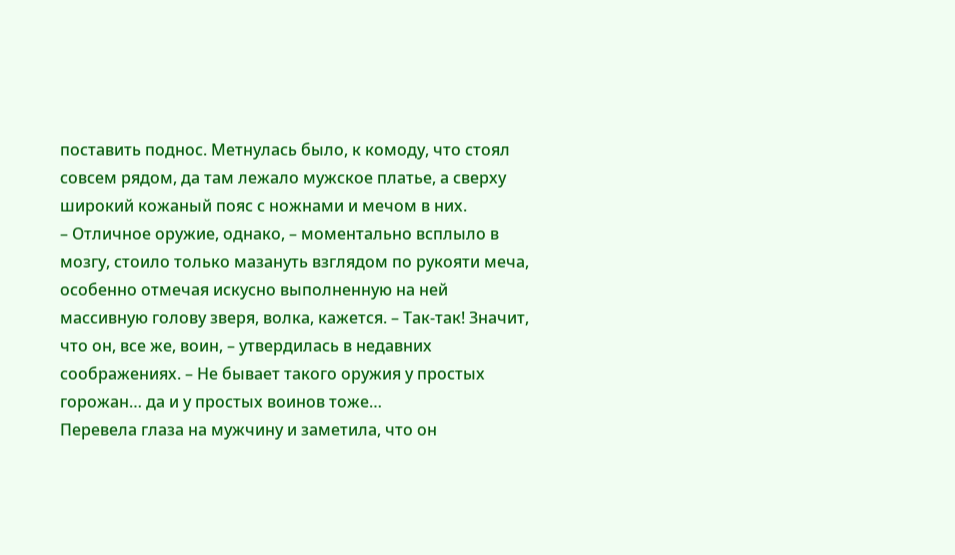поставить поднос. Метнулась было, к комоду, что стоял совсем рядом, да там лежало мужское платье, а сверху широкий кожаный пояс с ножнами и мечом в них.
– Отличное оружие, однако, – моментально всплыло в мозгу, стоило только мазануть взглядом по рукояти меча, особенно отмечая искусно выполненную на ней массивную голову зверя, волка, кажется. – Так-так! Значит, что он, все же, воин, – утвердилась в недавних соображениях. – Не бывает такого оружия у простых горожан… да и у простых воинов тоже…
Перевела глаза на мужчину и заметила, что он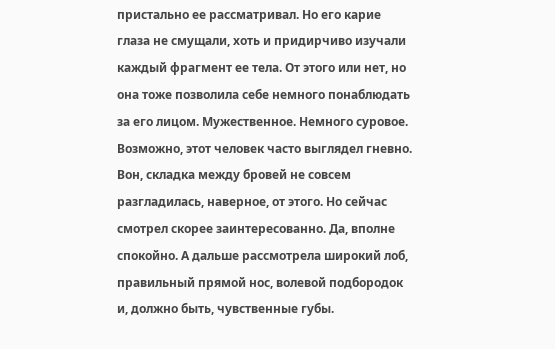пристально ее рассматривал. Но его карие глаза не смущали, хоть и придирчиво изучали каждый фрагмент ее тела. От этого или нет, но она тоже позволила себе немного понаблюдать за его лицом. Мужественное. Немного суровое. Возможно, этот человек часто выглядел гневно. Вон, складка между бровей не совсем разгладилась, наверное, от этого. Но сейчас смотрел скорее заинтересованно. Да, вполне спокойно. А дальше рассмотрела широкий лоб, правильный прямой нос, волевой подбородок и, должно быть, чувственные губы.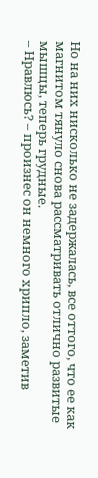Но на них нисколько не задержалась, все оттого, что ее как магнитом тянуло снова рассматривать отлично развитые мышцы, теперь грудные.
– Нравлюсь? – произнес он немного хрипло, заметив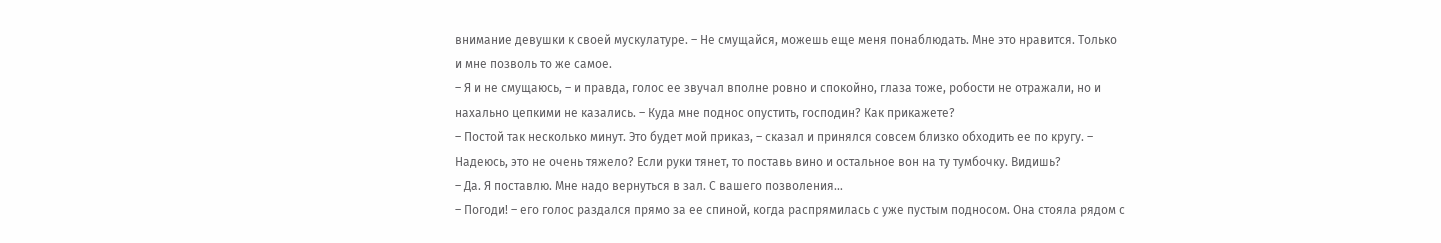внимание девушки к своей мускулатуре. – Не смущайся, можешь еще меня понаблюдать. Мне это нравится. Только и мне позволь то же самое.
– Я и не смущаюсь, – и правда, голос ее звучал вполне ровно и спокойно, глаза тоже, робости не отражали, но и нахально цепкими не казались. – Куда мне поднос опустить, господин? Как прикажете?
– Постой так несколько минут. Это будет мой приказ, – сказал и принялся совсем близко обходить ее по кругу. – Надеюсь, это не очень тяжело? Если руки тянет, то поставь вино и остальное вон на ту тумбочку. Видишь?
– Да. Я поставлю. Мне надо вернуться в зал. С вашего позволения…
– Погоди! – его голос раздался прямо за ее спиной, когда распрямилась с уже пустым подносом. Она стояла рядом с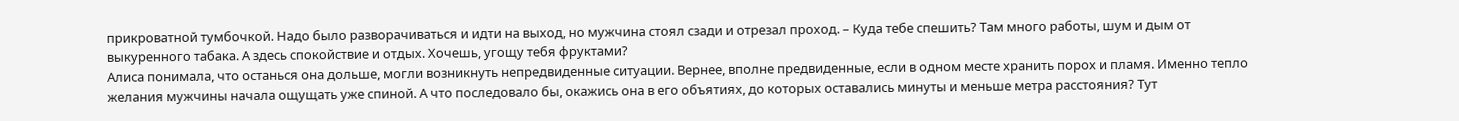прикроватной тумбочкой. Надо было разворачиваться и идти на выход, но мужчина стоял сзади и отрезал проход. – Куда тебе спешить? Там много работы, шум и дым от выкуренного табака. А здесь спокойствие и отдых. Хочешь, угощу тебя фруктами?
Алиса понимала, что останься она дольше, могли возникнуть непредвиденные ситуации. Вернее, вполне предвиденные, если в одном месте хранить порох и пламя. Именно тепло желания мужчины начала ощущать уже спиной. А что последовало бы, окажись она в его объятиях, до которых оставались минуты и меньше метра расстояния? Тут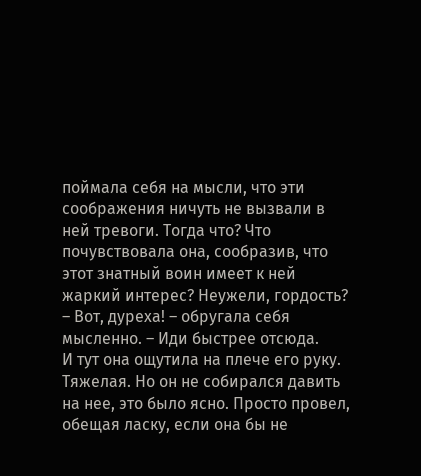поймала себя на мысли, что эти соображения ничуть не вызвали в ней тревоги. Тогда что? Что почувствовала она, сообразив, что этот знатный воин имеет к ней жаркий интерес? Неужели, гордость?
– Вот, дуреха! – обругала себя мысленно. – Иди быстрее отсюда.
И тут она ощутила на плече его руку. Тяжелая. Но он не собирался давить на нее, это было ясно. Просто провел, обещая ласку, если она бы не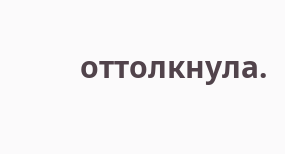оттолкнула.